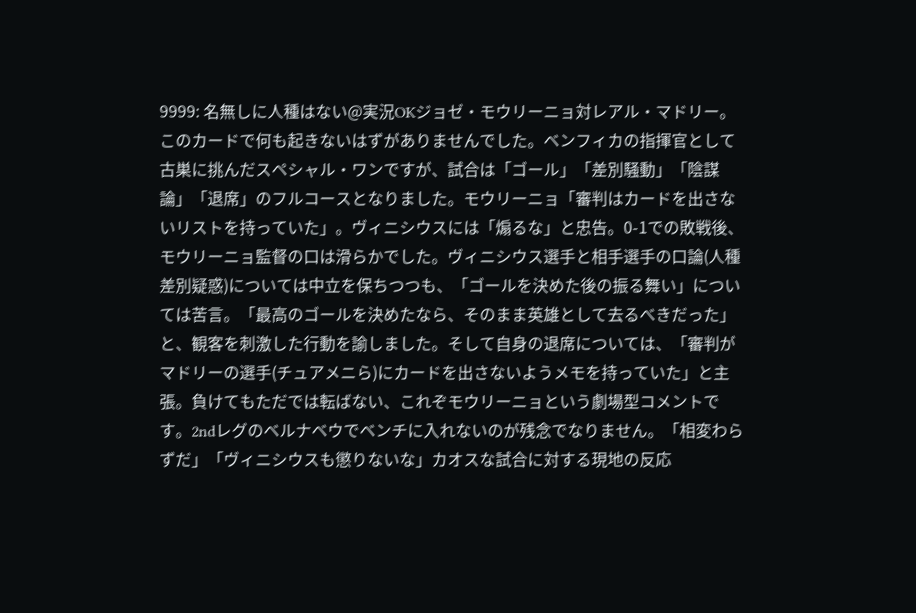9999: 名無しに人種はない@実況OKジョゼ・モウリーニョ対レアル・マドリー。このカードで何も起きないはずがありませんでした。ベンフィカの指揮官として古巣に挑んだスペシャル・ワンですが、試合は「ゴール」「差別騒動」「陰謀論」「退席」のフルコースとなりました。モウリーニョ「審判はカードを出さないリストを持っていた」。ヴィニシウスには「煽るな」と忠告。0-1での敗戦後、モウリーニョ監督の口は滑らかでした。ヴィニシウス選手と相手選手の口論(人種差別疑惑)については中立を保ちつつも、「ゴールを決めた後の振る舞い」については苦言。「最高のゴールを決めたなら、そのまま英雄として去るべきだった」と、観客を刺激した行動を諭しました。そして自身の退席については、「審判がマドリーの選手(チュアメニら)にカードを出さないようメモを持っていた」と主張。負けてもただでは転ばない、これぞモウリーニョという劇場型コメントです。2ndレグのベルナベウでベンチに入れないのが残念でなりません。「相変わらずだ」「ヴィニシウスも懲りないな」カオスな試合に対する現地の反応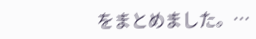をまとめました。…